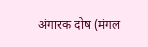अंगारक दोष (मंगल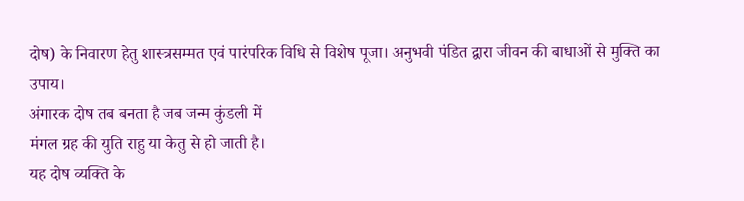दोष) के निवारण हेतु शास्त्रसम्मत एवं पारंपरिक विधि से विशेष पूजा। अनुभवी पंडित द्वारा जीवन की बाधाओं से मुक्ति का उपाय।
अंगारक दोष तब बनता है जब जन्म कुंडली में
मंगल ग्रह की युति राहु या केतु से हो जाती है।
यह दोष व्यक्ति के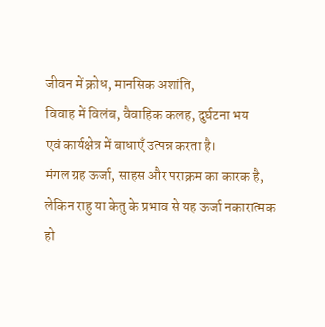जीवन में क्रोध, मानसिक अशांति,
विवाह में विलंब, वैवाहिक कलह, दुर्घटना भय
एवं कार्यक्षेत्र में बाधाएँ उत्पन्न करता है।
मंगल ग्रह ऊर्जा, साहस और पराक्रम का कारक है,
लेकिन राहु या केतु के प्रभाव से यह ऊर्जा नकारात्मक हो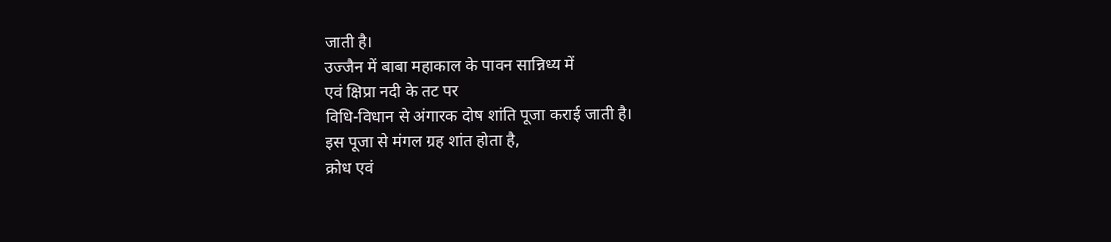जाती है।
उज्जैन में बाबा महाकाल के पावन सान्निध्य में
एवं क्षिप्रा नदी के तट पर
विधि-विधान से अंगारक दोष शांति पूजा कराई जाती है।
इस पूजा से मंगल ग्रह शांत होता है,
क्रोध एवं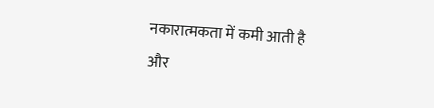नकारात्मकता में कमी आती है
और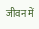जीवन में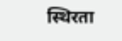स्थिरता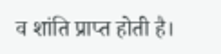व शांति प्राप्त होती है।